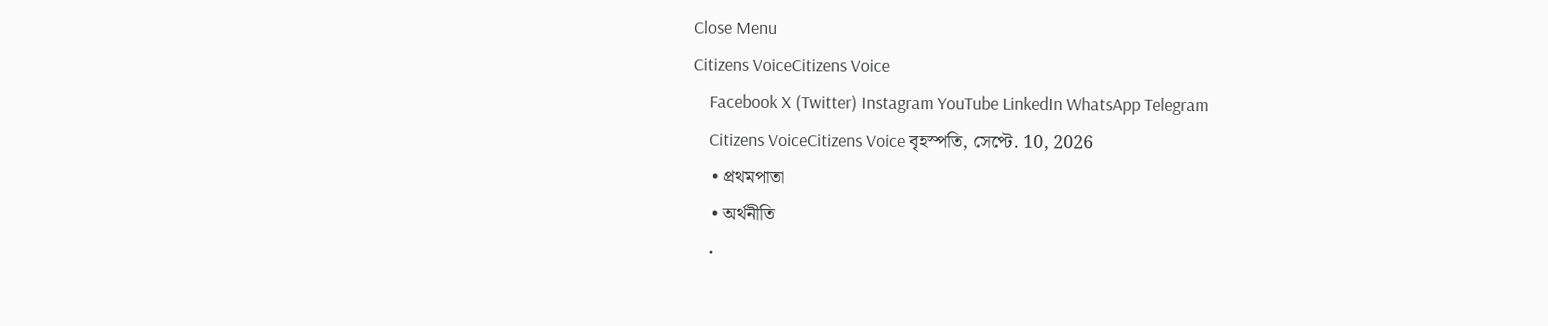Close Menu
Citizens VoiceCitizens Voice
    Facebook X (Twitter) Instagram YouTube LinkedIn WhatsApp Telegram
    Citizens VoiceCitizens Voice বৃহস্পতি, সেপ্টে. 10, 2026
    • প্রথমপাতা
    • অর্থনীতি
    •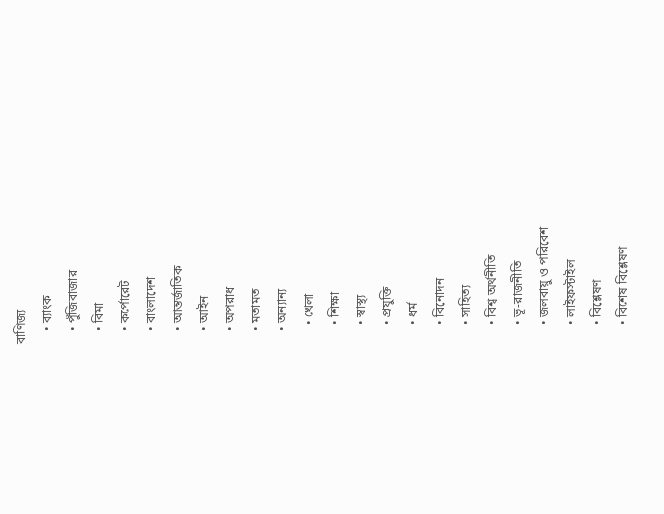বাণিজ্য
    • ব্যাংক
    • পুঁজিবাজার
    • বিমা
    • কর্পোরেট
    • বাংলাদেশ
    • আন্তর্জাতিক
    • আইন
    • অপরাধ
    • মতামত
    • অন্যান্য
      • খেলা
      • শিক্ষা
      • স্বাস্থ্য
      • প্রযুক্তি
      • ধর্ম
      • বিনোদন
      • সাহিত্য
      • বিশ্ব অর্থনীতি
      • ভূ-রাজনীতি
      • জলবায়ু ও পরিবেশ
      • লাইফস্টাইল
      • বিশ্লেষণ
      • বিশেষ বিশ্লেষণ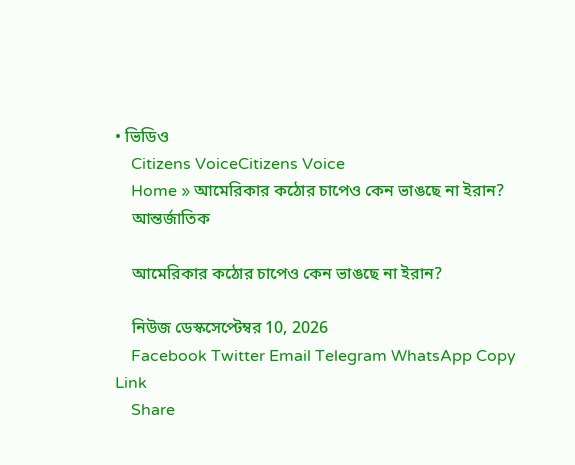• ভিডিও
    Citizens VoiceCitizens Voice
    Home » আমেরিকার কঠোর চাপেও কেন ভাঙছে না ইরান?
    আন্তর্জাতিক

    আমেরিকার কঠোর চাপেও কেন ভাঙছে না ইরান?

    নিউজ ডেস্কসেপ্টেম্বর 10, 2026
    Facebook Twitter Email Telegram WhatsApp Copy Link
    Share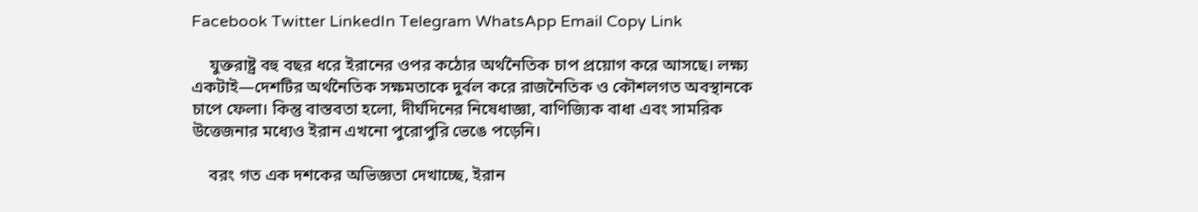Facebook Twitter LinkedIn Telegram WhatsApp Email Copy Link

    যুক্তরাষ্ট্র বহু বছর ধরে ইরানের ওপর কঠোর অর্থনৈতিক চাপ প্রয়োগ করে আসছে। লক্ষ্য একটাই—দেশটির অর্থনৈতিক সক্ষমতাকে দুর্বল করে রাজনৈতিক ও কৌশলগত অবস্থানকে চাপে ফেলা। কিন্তু বাস্তবতা হলো, দীর্ঘদিনের নিষেধাজ্ঞা, বাণিজ্যিক বাধা এবং সামরিক উত্তেজনার মধ্যেও ইরান এখনো পুরোপুরি ভেঙে পড়েনি।

    বরং গত এক দশকের অভিজ্ঞতা দেখাচ্ছে, ইরান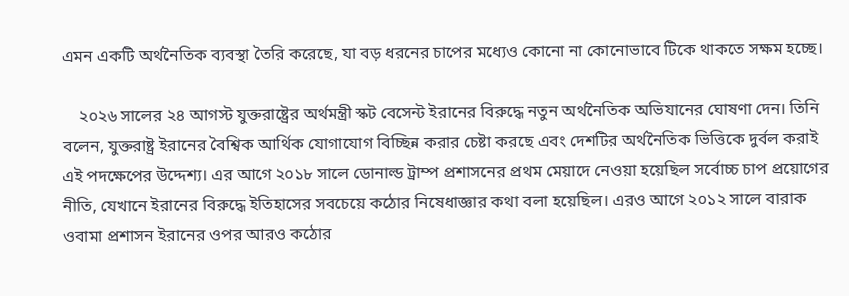এমন একটি অর্থনৈতিক ব্যবস্থা তৈরি করেছে, যা বড় ধরনের চাপের মধ্যেও কোনো না কোনোভাবে টিকে থাকতে সক্ষম হচ্ছে।

    ২০২৬ সালের ২৪ আগস্ট যুক্তরাষ্ট্রের অর্থমন্ত্রী স্কট বেসেন্ট ইরানের বিরুদ্ধে নতুন অর্থনৈতিক অভিযানের ঘোষণা দেন। তিনি বলেন, যুক্তরাষ্ট্র ইরানের বৈশ্বিক আর্থিক যোগাযোগ বিচ্ছিন্ন করার চেষ্টা করছে এবং দেশটির অর্থনৈতিক ভিত্তিকে দুর্বল করাই এই পদক্ষেপের উদ্দেশ্য। এর আগে ২০১৮ সালে ডোনাল্ড ট্রাম্প প্রশাসনের প্রথম মেয়াদে নেওয়া হয়েছিল সর্বোচ্চ চাপ প্রয়োগের নীতি, যেখানে ইরানের বিরুদ্ধে ইতিহাসের সবচেয়ে কঠোর নিষেধাজ্ঞার কথা বলা হয়েছিল। এরও আগে ২০১২ সালে বারাক ওবামা প্রশাসন ইরানের ওপর আরও কঠোর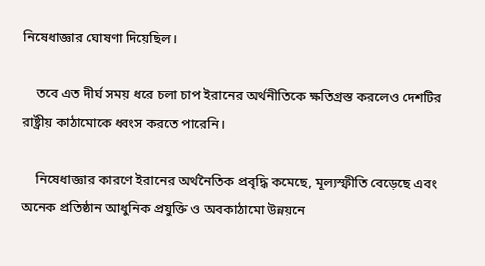নিষেধাজ্ঞার ঘোষণা দিয়েছিল।

    তবে এত দীর্ঘ সময় ধরে চলা চাপ ইরানের অর্থনীতিকে ক্ষতিগ্রস্ত করলেও দেশটির রাষ্ট্রীয় কাঠামোকে ধ্বংস করতে পারেনি।

    নিষেধাজ্ঞার কারণে ইরানের অর্থনৈতিক প্রবৃদ্ধি কমেছে, মূল্যস্ফীতি বেড়েছে এবং অনেক প্রতিষ্ঠান আধুনিক প্রযুক্তি ও অবকাঠামো উন্নয়নে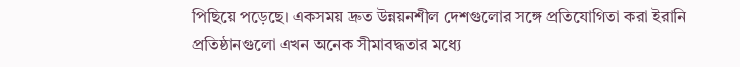পিছিয়ে পড়েছে। একসময় দ্রুত উন্নয়নশীল দেশগুলোর সঙ্গে প্রতিযোগিতা করা ইরানি প্রতিষ্ঠানগুলো এখন অনেক সীমাবদ্ধতার মধ্যে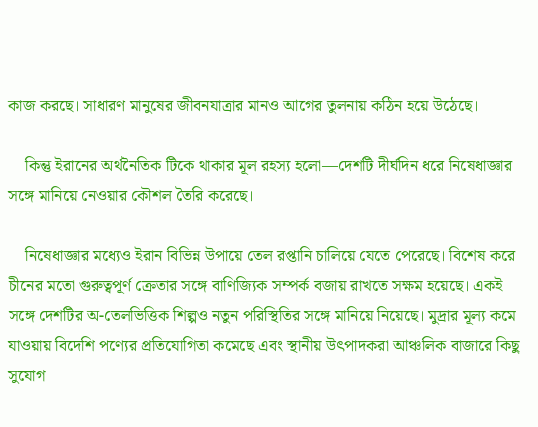কাজ করছে। সাধারণ মানুষের জীবনযাত্রার মানও আগের তুলনায় কঠিন হয়ে উঠেছে।

    কিন্তু ইরানের অর্থনৈতিক টিকে থাকার মূল রহস্য হলো—দেশটি দীর্ঘদিন ধরে নিষেধাজ্ঞার সঙ্গে মানিয়ে নেওয়ার কৌশল তৈরি করেছে।

    নিষেধাজ্ঞার মধ্যেও ইরান বিভিন্ন উপায়ে তেল রপ্তানি চালিয়ে যেতে পেরেছে। বিশেষ করে চীনের মতো গুরুত্বপূর্ণ ক্রেতার সঙ্গে বাণিজ্যিক সম্পর্ক বজায় রাখতে সক্ষম হয়েছে। একই সঙ্গে দেশটির অ-তেলভিত্তিক শিল্পও নতুন পরিস্থিতির সঙ্গে মানিয়ে নিয়েছে। মুদ্রার মূল্য কমে যাওয়ায় বিদেশি পণ্যের প্রতিযোগিতা কমেছে এবং স্থানীয় উৎপাদকরা আঞ্চলিক বাজারে কিছু সুযোগ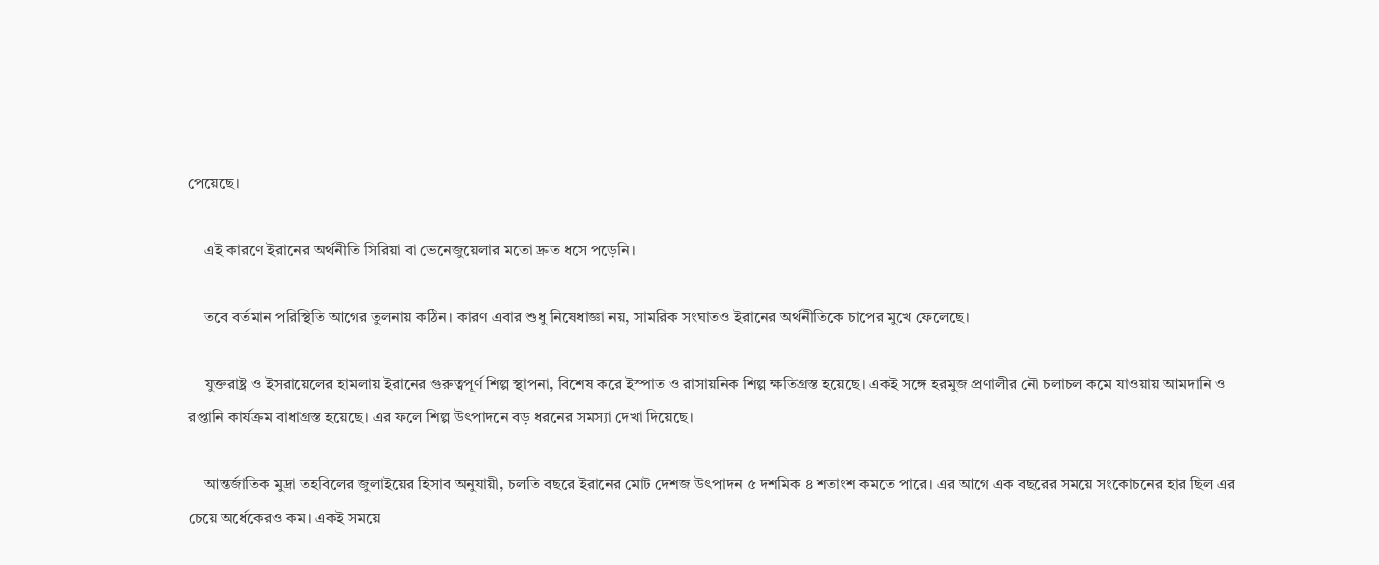পেয়েছে।

    এই কারণে ইরানের অর্থনীতি সিরিয়া বা ভেনেজুয়েলার মতো দ্রুত ধসে পড়েনি।

    তবে বর্তমান পরিস্থিতি আগের তুলনায় কঠিন। কারণ এবার শুধু নিষেধাজ্ঞা নয়, সামরিক সংঘাতও ইরানের অর্থনীতিকে চাপের মুখে ফেলেছে।

    যুক্তরাষ্ট্র ও ইসরায়েলের হামলায় ইরানের গুরুত্বপূর্ণ শিল্প স্থাপনা, বিশেষ করে ইস্পাত ও রাসায়নিক শিল্প ক্ষতিগ্রস্ত হয়েছে। একই সঙ্গে হরমুজ প্রণালীর নৌ চলাচল কমে যাওয়ায় আমদানি ও রপ্তানি কার্যক্রম বাধাগ্রস্ত হয়েছে। এর ফলে শিল্প উৎপাদনে বড় ধরনের সমস্যা দেখা দিয়েছে।

    আন্তর্জাতিক মুদ্রা তহবিলের জুলাইয়ের হিসাব অনুযায়ী, চলতি বছরে ইরানের মোট দেশজ উৎপাদন ৫ দশমিক ৪ শতাংশ কমতে পারে। এর আগে এক বছরের সময়ে সংকোচনের হার ছিল এর চেয়ে অর্ধেকেরও কম। একই সময়ে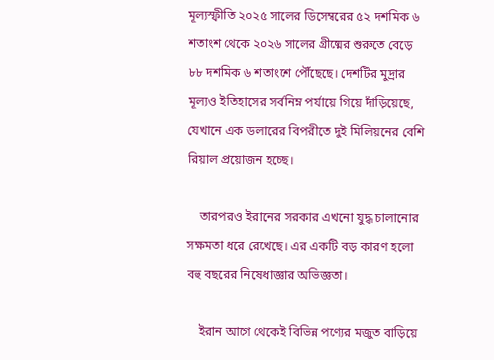মূল্যস্ফীতি ২০২৫ সালের ডিসেম্বরের ৫২ দশমিক ৬ শতাংশ থেকে ২০২৬ সালের গ্রীষ্মের শুরুতে বেড়ে ৮৮ দশমিক ৬ শতাংশে পৌঁছেছে। দেশটির মুদ্রার মূল্যও ইতিহাসের সর্বনিম্ন পর্যায়ে গিয়ে দাঁড়িয়েছে, যেখানে এক ডলারের বিপরীতে দুই মিলিয়নের বেশি রিয়াল প্রয়োজন হচ্ছে।

    তারপরও ইরানের সরকার এখনো যুদ্ধ চালানোর সক্ষমতা ধরে রেখেছে। এর একটি বড় কারণ হলো বহু বছরের নিষেধাজ্ঞার অভিজ্ঞতা।

    ইরান আগে থেকেই বিভিন্ন পণ্যের মজুত বাড়িয়ে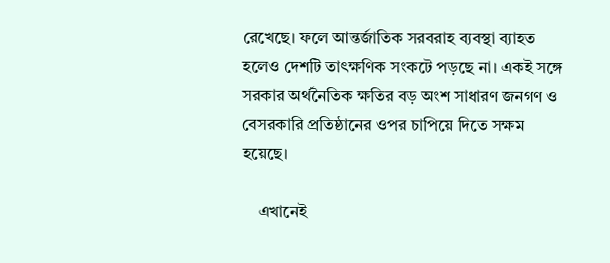রেখেছে। ফলে আন্তর্জাতিক সরবরাহ ব্যবস্থা ব্যাহত হলেও দেশটি তাৎক্ষণিক সংকটে পড়ছে না। একই সঙ্গে সরকার অর্থনৈতিক ক্ষতির বড় অংশ সাধারণ জনগণ ও বেসরকারি প্রতিষ্ঠানের ওপর চাপিয়ে দিতে সক্ষম হয়েছে।

    এখানেই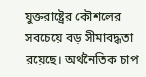যুক্তরাষ্ট্রের কৌশলের সবচেয়ে বড় সীমাবদ্ধতা রয়েছে। অর্থনৈতিক চাপ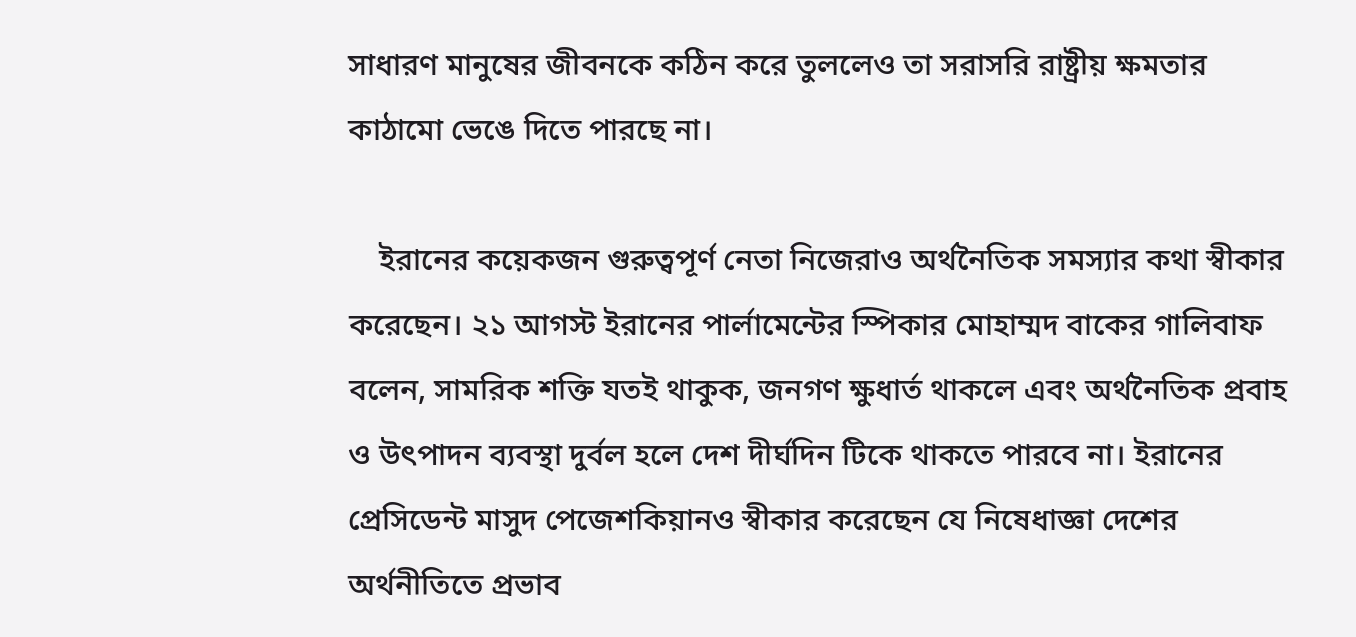সাধারণ মানুষের জীবনকে কঠিন করে তুললেও তা সরাসরি রাষ্ট্রীয় ক্ষমতার কাঠামো ভেঙে দিতে পারছে না।

    ইরানের কয়েকজন গুরুত্বপূর্ণ নেতা নিজেরাও অর্থনৈতিক সমস্যার কথা স্বীকার করেছেন। ২১ আগস্ট ইরানের পার্লামেন্টের স্পিকার মোহাম্মদ বাকের গালিবাফ বলেন, সামরিক শক্তি যতই থাকুক, জনগণ ক্ষুধার্ত থাকলে এবং অর্থনৈতিক প্রবাহ ও উৎপাদন ব্যবস্থা দুর্বল হলে দেশ দীর্ঘদিন টিকে থাকতে পারবে না। ইরানের প্রেসিডেন্ট মাসুদ পেজেশকিয়ানও স্বীকার করেছেন যে নিষেধাজ্ঞা দেশের অর্থনীতিতে প্রভাব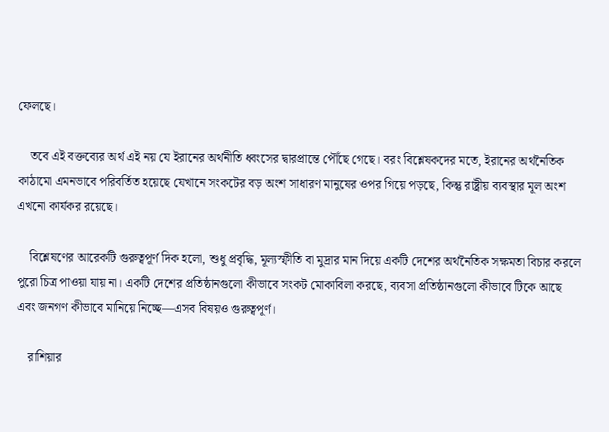ফেলছে।

    তবে এই বক্তব্যের অর্থ এই নয় যে ইরানের অর্থনীতি ধ্বংসের দ্বারপ্রান্তে পৌঁছে গেছে। বরং বিশ্লেষকদের মতে, ইরানের অর্থনৈতিক কাঠামো এমনভাবে পরিবর্তিত হয়েছে যেখানে সংকটের বড় অংশ সাধারণ মানুষের ওপর গিয়ে পড়ছে, কিন্তু রাষ্ট্রীয় ব্যবস্থার মূল অংশ এখনো কার্যকর রয়েছে।

    বিশ্লেষণের আরেকটি গুরুত্বপূর্ণ দিক হলো, শুধু প্রবৃদ্ধি, মূল্যস্ফীতি বা মুদ্রার মান দিয়ে একটি দেশের অর্থনৈতিক সক্ষমতা বিচার করলে পুরো চিত্র পাওয়া যায় না। একটি দেশের প্রতিষ্ঠানগুলো কীভাবে সংকট মোকাবিলা করছে, ব্যবসা প্রতিষ্ঠানগুলো কীভাবে টিকে আছে এবং জনগণ কীভাবে মানিয়ে নিচ্ছে—এসব বিষয়ও গুরুত্বপূর্ণ।

    রাশিয়ার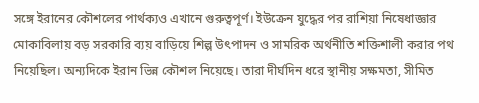সঙ্গে ইরানের কৌশলের পার্থক্যও এখানে গুরুত্বপূর্ণ। ইউক্রেন যুদ্ধের পর রাশিয়া নিষেধাজ্ঞার মোকাবিলায় বড় সরকারি ব্যয় বাড়িয়ে শিল্প উৎপাদন ও সামরিক অর্থনীতি শক্তিশালী করার পথ নিয়েছিল। অন্যদিকে ইরান ভিন্ন কৌশল নিয়েছে। তারা দীর্ঘদিন ধরে স্থানীয় সক্ষমতা, সীমিত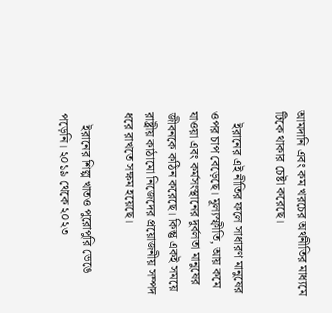আমদানি এবং কম খরচের অর্থনীতির মাধ্যমে টিকে থাকার চেষ্টা করেছে।

    ইরানের এই নীতির ফলে সাধারণ মানুষের ওপর চাপ বেড়েছে। মূল্যস্ফীতি, আয় কমে যাওয়া এবং কর্মসংস্থানের দুর্বলতা মানুষের জীবনকে কঠিন করেছে। কিন্তু একই সময়ে রাষ্ট্রীয় কাঠামো নিজেদের প্রয়োজনীয় সম্পদ ধরে রাখতে সক্ষম হয়েছে।

    ইরানের শিল্প খাতও পুরোপুরি ভেঙে পড়েনি। ২০১৯ থেকে ২০২৩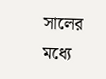সালের মধ্যে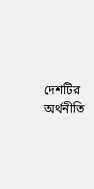দেশটির অর্থনীতি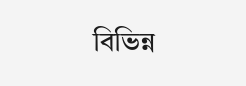বিভিন্ন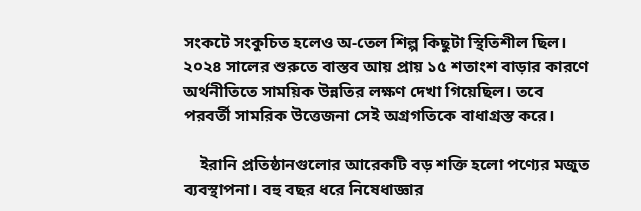সংকটে সংকুচিত হলেও অ-তেল শিল্প কিছুটা স্থিতিশীল ছিল। ২০২৪ সালের শুরুতে বাস্তব আয় প্রায় ১৫ শতাংশ বাড়ার কারণে অর্থনীতিতে সাময়িক উন্নতির লক্ষণ দেখা গিয়েছিল। তবে পরবর্তী সামরিক উত্তেজনা সেই অগ্রগতিকে বাধাগ্রস্ত করে।

    ইরানি প্রতিষ্ঠানগুলোর আরেকটি বড় শক্তি হলো পণ্যের মজুত ব্যবস্থাপনা। বহু বছর ধরে নিষেধাজ্ঞার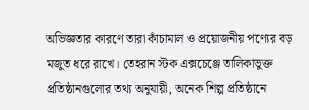অভিজ্ঞতার কারণে তারা কাঁচামাল ও প্রয়োজনীয় পণ্যের বড় মজুত ধরে রাখে। তেহরান স্টক এক্সচেঞ্জে তালিকাভুক্ত প্রতিষ্ঠানগুলোর তথ্য অনুযায়ী, অনেক শিল্প প্রতিষ্ঠানে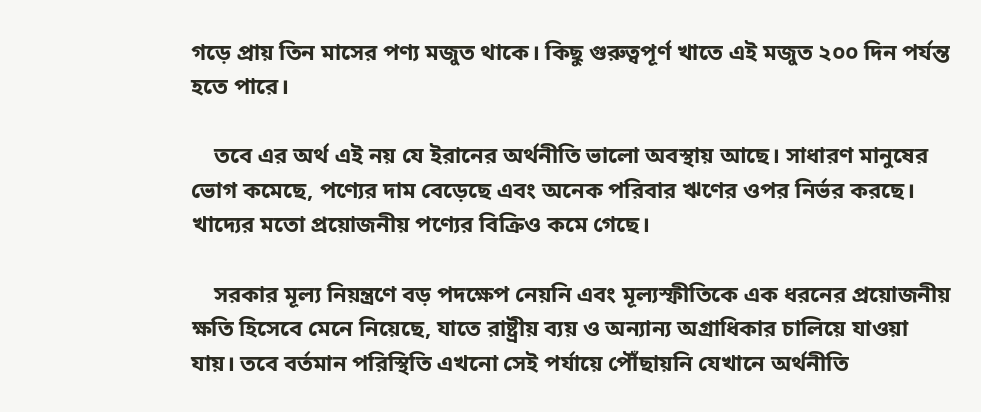গড়ে প্রায় তিন মাসের পণ্য মজুত থাকে। কিছু গুরুত্বপূর্ণ খাতে এই মজুত ২০০ দিন পর্যন্ত হতে পারে।

    তবে এর অর্থ এই নয় যে ইরানের অর্থনীতি ভালো অবস্থায় আছে। সাধারণ মানুষের ভোগ কমেছে, পণ্যের দাম বেড়েছে এবং অনেক পরিবার ঋণের ওপর নির্ভর করছে। খাদ্যের মতো প্রয়োজনীয় পণ্যের বিক্রিও কমে গেছে।

    সরকার মূল্য নিয়ন্ত্রণে বড় পদক্ষেপ নেয়নি এবং মূল্যস্ফীতিকে এক ধরনের প্রয়োজনীয় ক্ষতি হিসেবে মেনে নিয়েছে, যাতে রাষ্ট্রীয় ব্যয় ও অন্যান্য অগ্রাধিকার চালিয়ে যাওয়া যায়। তবে বর্তমান পরিস্থিতি এখনো সেই পর্যায়ে পৌঁছায়নি যেখানে অর্থনীতি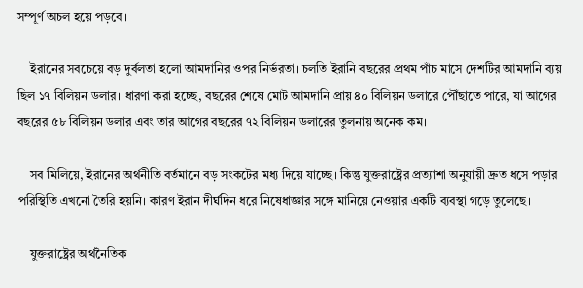সম্পূর্ণ অচল হয়ে পড়বে।

    ইরানের সবচেয়ে বড় দুর্বলতা হলো আমদানির ওপর নির্ভরতা। চলতি ইরানি বছরের প্রথম পাঁচ মাসে দেশটির আমদানি ব্যয় ছিল ১৭ বিলিয়ন ডলার। ধারণা করা হচ্ছে, বছরের শেষে মোট আমদানি প্রায় ৪০ বিলিয়ন ডলারে পৌঁছাতে পারে, যা আগের বছরের ৫৮ বিলিয়ন ডলার এবং তার আগের বছরের ৭২ বিলিয়ন ডলারের তুলনায় অনেক কম।

    সব মিলিয়ে, ইরানের অর্থনীতি বর্তমানে বড় সংকটের মধ্য দিয়ে যাচ্ছে। কিন্তু যুক্তরাষ্ট্রের প্রত্যাশা অনুযায়ী দ্রুত ধসে পড়ার পরিস্থিতি এখনো তৈরি হয়নি। কারণ ইরান দীর্ঘদিন ধরে নিষেধাজ্ঞার সঙ্গে মানিয়ে নেওয়ার একটি ব্যবস্থা গড়ে তুলেছে।

    যুক্তরাষ্ট্রের অর্থনৈতিক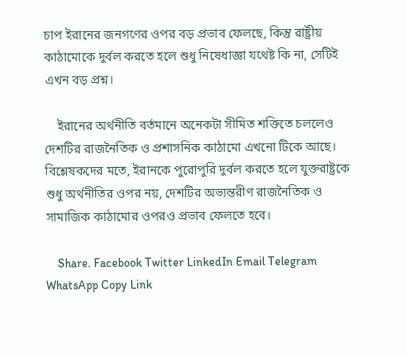চাপ ইরানের জনগণের ওপর বড় প্রভাব ফেলছে, কিন্তু রাষ্ট্রীয় কাঠামোকে দুর্বল করতে হলে শুধু নিষেধাজ্ঞা যথেষ্ট কি না, সেটিই এখন বড় প্রশ্ন।

    ইরানের অর্থনীতি বর্তমানে অনেকটা সীমিত শক্তিতে চললেও দেশটির রাজনৈতিক ও প্রশাসনিক কাঠামো এখনো টিকে আছে। বিশ্লেষকদের মতে, ইরানকে পুরোপুরি দুর্বল করতে হলে যুক্তরাষ্ট্রকে শুধু অর্থনীতির ওপর নয়, দেশটির অভ্যন্তরীণ রাজনৈতিক ও সামাজিক কাঠামোর ওপরও প্রভাব ফেলতে হবে।

    Share. Facebook Twitter LinkedIn Email Telegram WhatsApp Copy Link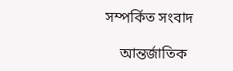সম্পর্কিত সংবাদ

    আন্তর্জাতিক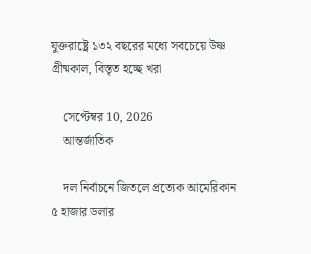যুক্তরাষ্ট্রে ১৩২ বছরের মধ্যে সবচেয়ে উষ্ণ গ্রীষ্মকাল, বিস্তৃত হচ্ছে খরা

    সেপ্টেম্বর 10, 2026
    আন্তর্জাতিক

    দল নির্বাচনে জিতলে প্রত্যেক আমেরিকান ৫ হাজার ডলার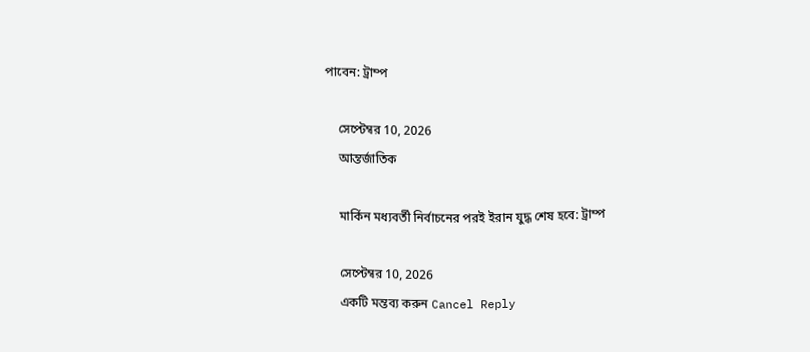পাবেন: ট্রাম্প

    সেপ্টেম্বর 10, 2026
    আন্তর্জাতিক

    মার্কিন মধ্যবর্তী নির্বাচনের পরই ইরান যুদ্ধ শেষ হবে: ট্রাম্প

    সেপ্টেম্বর 10, 2026
    একটি মন্তব্য করুন Cancel Reply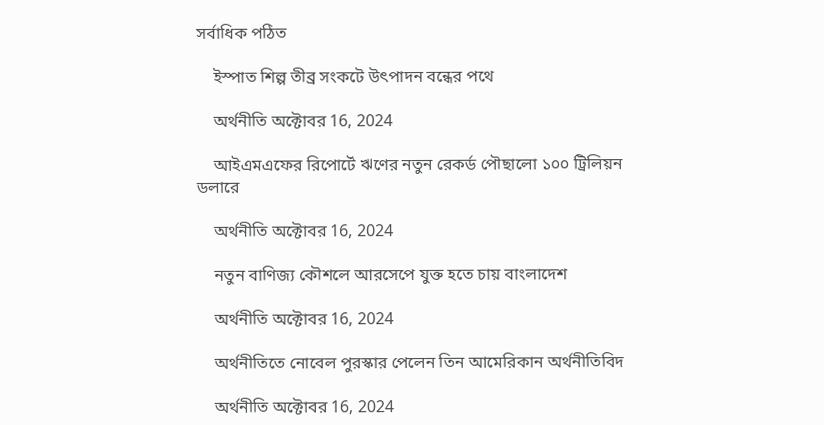সর্বাধিক পঠিত

    ইস্পাত শিল্প তীব্র সংকটে উৎপাদন বন্ধের পথে

    অর্থনীতি অক্টোবর 16, 2024

    আইএমএফের রিপোর্টে ঋণের নতুন রেকর্ড পৌছালো ১০০ ট্রিলিয়ন ডলারে

    অর্থনীতি অক্টোবর 16, 2024

    নতুন বাণিজ্য কৌশলে আরসেপে যুক্ত হতে চায় বাংলাদেশ

    অর্থনীতি অক্টোবর 16, 2024

    অর্থনীতিতে নোবেল পুরস্কার পেলেন তিন আমেরিকান অর্থনীতিবিদ

    অর্থনীতি অক্টোবর 16, 2024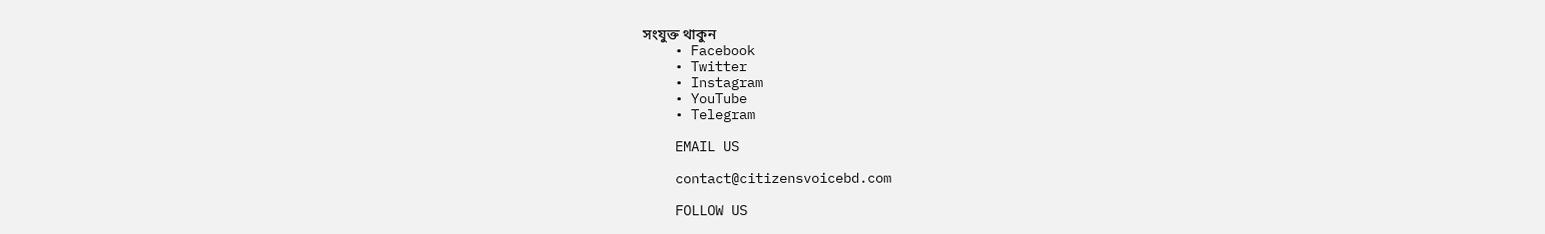সংযুক্ত থাকুন
    • Facebook
    • Twitter
    • Instagram
    • YouTube
    • Telegram

    EMAIL US

    contact@citizensvoicebd.com

    FOLLOW US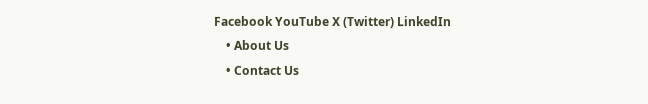Facebook YouTube X (Twitter) LinkedIn
    • About Us
    • Contact Us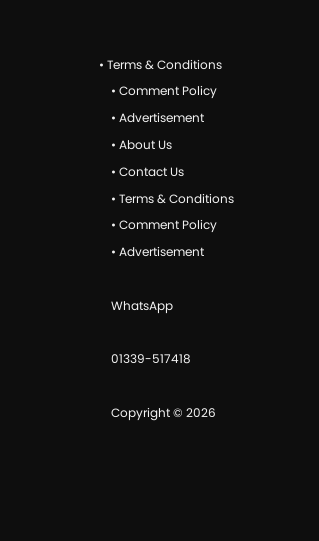• Terms & Conditions
    • Comment Policy
    • Advertisement
    • About Us
    • Contact Us
    • Terms & Conditions
    • Comment Policy
    • Advertisement

    WhatsApp

    01339-517418

    Copyright © 2026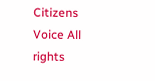Citizens Voice All rights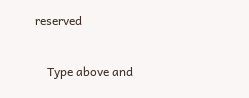reserved

    Type above and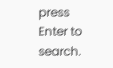press Enter to search.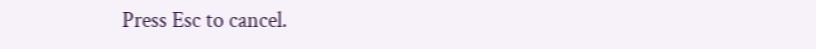Press Esc to cancel.